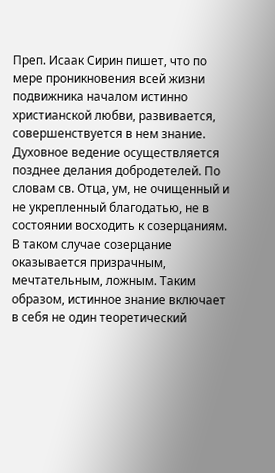Преп. Исаак Сирин пишет, что по мере проникновения всей жизни подвижника началом истинно христианской любви, развивается, совершенствуется в нем знание. Духовное ведение осуществляется позднее делания добродетелей. По словам св. Отца, ум, не очищенный и не укрепленный благодатью, не в состоянии восходить к созерцаниям. В таком случае созерцание оказывается призрачным, мечтательным, ложным. Таким образом, истинное знание включает в себя не один теоретический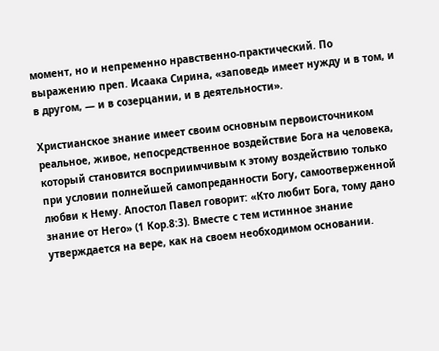момент, но и непременно нравственно-практический. По выражению преп. Исаака Сирина, «заповедь имеет нужду и в том, и в другом, — и в созерцании, и в деятельности».

Христианское знание имеет своим основным первоисточником реальное, живое, непосредственное воздействие Бога на человека, который становится восприимчивым к этому воздействию только при условии полнейшей самопреданности Богу, самоотверженной любви к Нему. Апостол Павел говорит: «Кто любит Бога, тому дано знание от Него» (1 Кор.8:3). Вместе с тем истинное знание утверждается на вере, как на своем необходимом основании.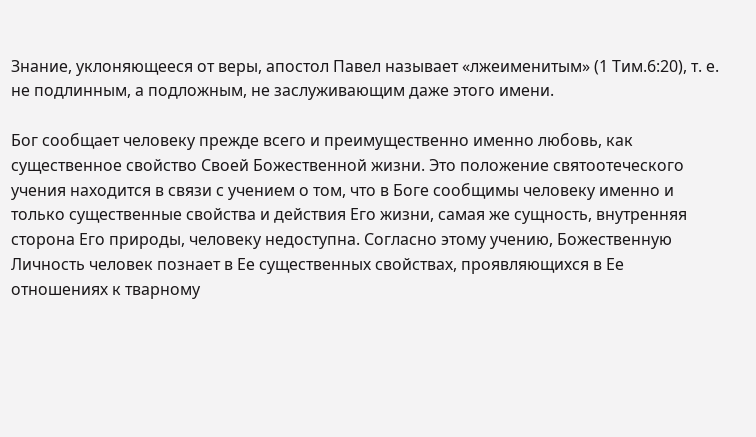Знание, уклоняющееся от веры, апостол Павел называет «лжеименитым» (1 Тим.6:20), т. е. не подлинным, а подложным, не заслуживающим даже этого имени.

Бог сообщает человеку прежде всего и преимущественно именно любовь, как существенное свойство Своей Божественной жизни. Это положение святоотеческого учения находится в связи с учением о том, что в Боге сообщимы человеку именно и только существенные свойства и действия Его жизни, самая же сущность, внутренняя сторона Его природы, человеку недоступна. Согласно этому учению, Божественную Личность человек познает в Ее существенных свойствах, проявляющихся в Ее отношениях к тварному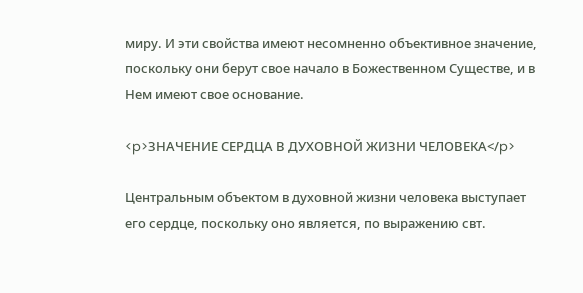миру. И эти свойства имеют несомненно объективное значение, поскольку они берут свое начало в Божественном Существе, и в Нем имеют свое основание.

<p>ЗНАЧЕНИЕ СЕРДЦА В ДУХОВНОЙ ЖИЗНИ ЧЕЛОВЕКА</p>

Центральным объектом в духовной жизни человека выступает его сердце, поскольку оно является, по выражению свт.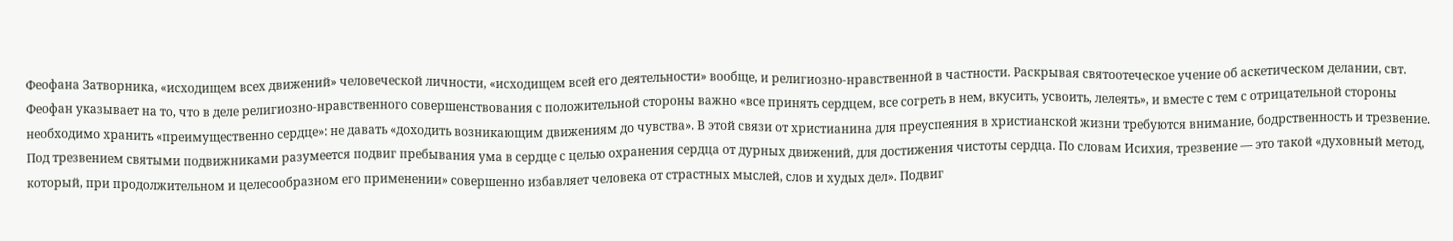Феофана Затворника, «исходищем всех движений» человеческой личности, «исходищем всей его деятельности» вообще, и религиозно-нравственной в частности. Раскрывая святоотеческое учение об аскетическом делании, свт. Феофан указывает на то, что в деле религиозно-нравственного совершенствования с положительной стороны важно «все принять сердцем, все согреть в нем, вкусить, усвоить, лелеять», и вместе с тем с отрицательной стороны необходимо хранить «преимущественно сердце»: не давать «доходить возникающим движениям до чувства». В этой связи от христианина для преуспеяния в христианской жизни требуются внимание, бодрственность и трезвение. Под трезвением святыми подвижниками разумеется подвиг пребывания ума в сердце с целью охранения сердца от дурных движений, для достижения чистоты сердца. По словам Исихия, трезвение — это такой «духовный метод, который, при продолжительном и целесообразном его применении» совершенно избавляет человека от страстных мыслей, слов и худых дел». Подвиг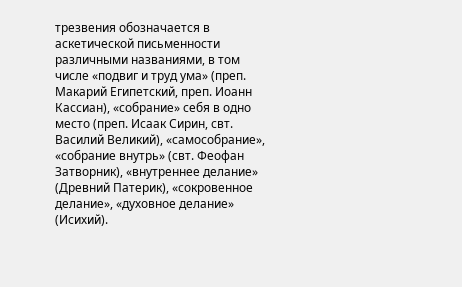трезвения обозначается в аскетической письменности различными названиями, в том числе «подвиг и труд ума» (преп. Макарий Египетский, преп. Иоанн Кассиан), «собрание» себя в одно место (преп. Исаак Сирин, свт. Василий Великий), «самособрание», «собрание внутрь» (свт. Феофан Затворник), «внутреннее делание» (Древний Патерик), «сокровенное делание», «духовное делание» (Исихий).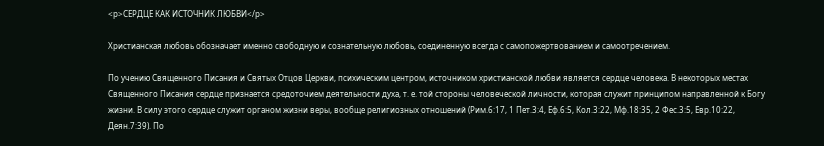<p>СЕРДЦЕ КАК ИСТОЧНИК ЛЮБВИ</p>

Христианская любовь обозначает именно свободную и сознательную любовь, соединенную всегда с самопожертвованием и самоотречением.

По учению Священного Писания и Святых Отцов Церкви, психическим центром, источником христианской любви является сердце человека. В некоторых местах Священного Писания сердце признается средоточием деятельности духа, т. е. той стороны человеческой личности, которая служит принципом направленной к Богу жизни. В силу этого сердце служит органом жизни веры, вообще религиозных отношений (Рим.6:17, 1 Пет.3:4, Еф.6:5, Кол.3:22, Мф.18:35, 2 Фес.3:5, Евр.10:22, Деян.7:39). По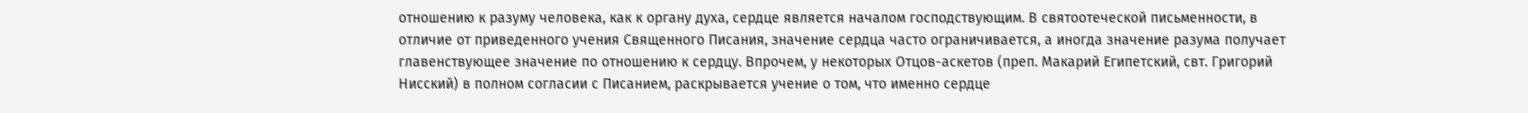отношению к разуму человека, как к органу духа, сердце является началом господствующим. В святоотеческой письменности, в отличие от приведенного учения Священного Писания, значение сердца часто ограничивается, а иногда значение разума получает главенствующее значение по отношению к сердцу. Впрочем, у некоторых Отцов-аскетов (преп. Макарий Египетский, свт. Григорий Нисский) в полном согласии с Писанием, раскрывается учение о том, что именно сердце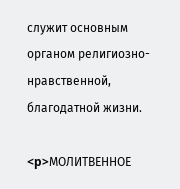служит основным органом религиозно-нравственной, благодатной жизни.

<p>МОЛИТВЕННОЕ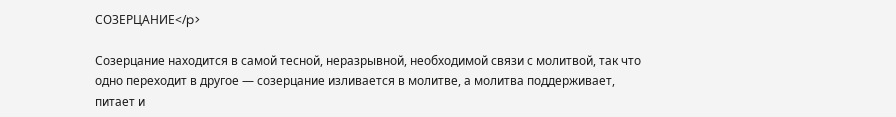СОЗЕРЦАНИЕ</p>

Созерцание находится в самой тесной, неразрывной, необходимой связи с молитвой, так что одно переходит в другое — созерцание изливается в молитве, а молитва поддерживает, питает и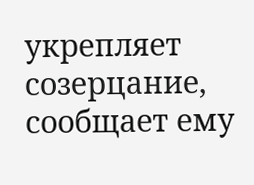укрепляет созерцание, сообщает ему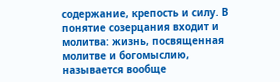содержание, крепость и силу. В понятие созерцания входит и молитва: жизнь, посвященная молитве и богомыслию, называется вообще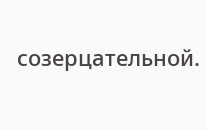созерцательной.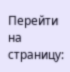Перейти на страницу: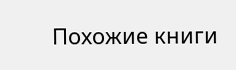Похожие книги